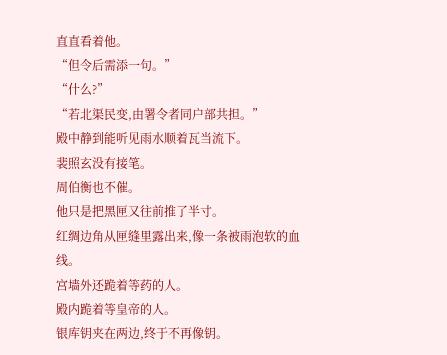直直看着他。
“但令后需添一句。”
“什么?”
“若北渠民变,由署令者同户部共担。”
殿中静到能听见雨水顺着瓦当流下。
裴照玄没有接笔。
周伯衡也不催。
他只是把黑匣又往前推了半寸。
红绸边角从匣缝里露出来,像一条被雨泡软的血线。
宫墙外还跪着等药的人。
殿内跪着等皇帝的人。
银库钥夹在两边,终于不再像钥。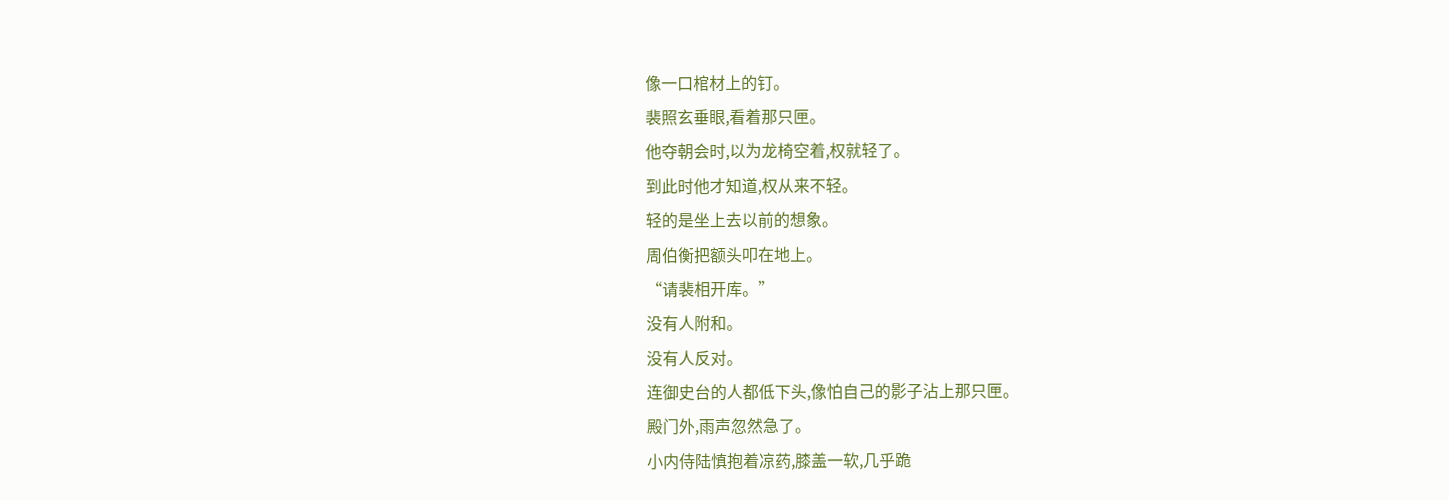像一口棺材上的钉。
裴照玄垂眼,看着那只匣。
他夺朝会时,以为龙椅空着,权就轻了。
到此时他才知道,权从来不轻。
轻的是坐上去以前的想象。
周伯衡把额头叩在地上。
“请裴相开库。”
没有人附和。
没有人反对。
连御史台的人都低下头,像怕自己的影子沾上那只匣。
殿门外,雨声忽然急了。
小内侍陆慎抱着凉药,膝盖一软,几乎跪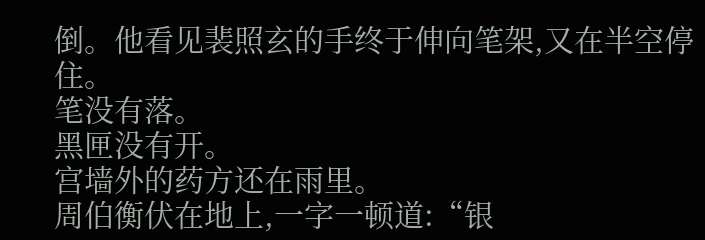倒。他看见裴照玄的手终于伸向笔架,又在半空停住。
笔没有落。
黑匣没有开。
宫墙外的药方还在雨里。
周伯衡伏在地上,一字一顿道:“银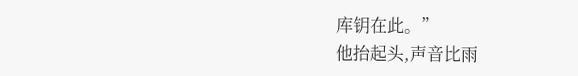库钥在此。”
他抬起头,声音比雨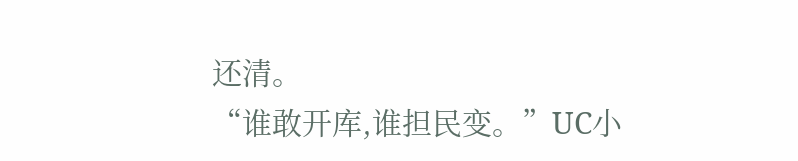还清。
“谁敢开库,谁担民变。”UC小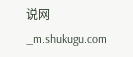说网_m.shukugu.com